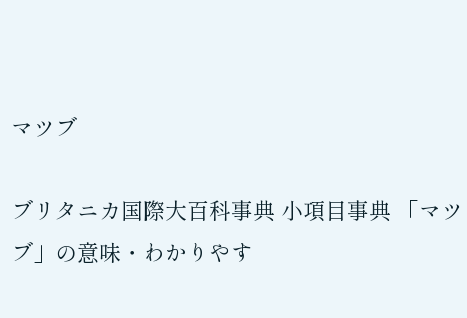マツブ

ブリタニカ国際大百科事典 小項目事典 「マツブ」の意味・わかりやす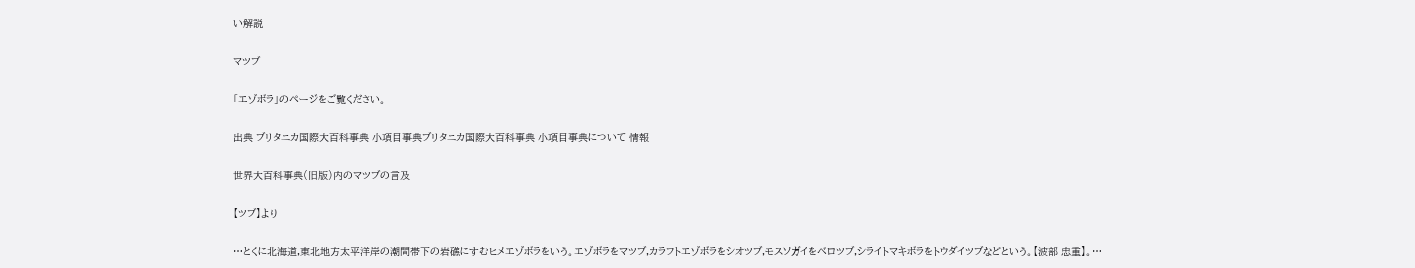い解説

マツブ

「エゾボラ」のページをご覧ください。

出典 ブリタニカ国際大百科事典 小項目事典ブリタニカ国際大百科事典 小項目事典について 情報

世界大百科事典(旧版)内のマツブの言及

【ツブ】より

…とくに北海道,東北地方太平洋岸の潮間帯下の岩礁にすむヒメエゾボラをいう。エゾボラをマツブ,カラフトエゾボラをシオツブ,モスソガイをベロツブ,シライトマキボラをトウダイツブなどという。【波部 忠重】。…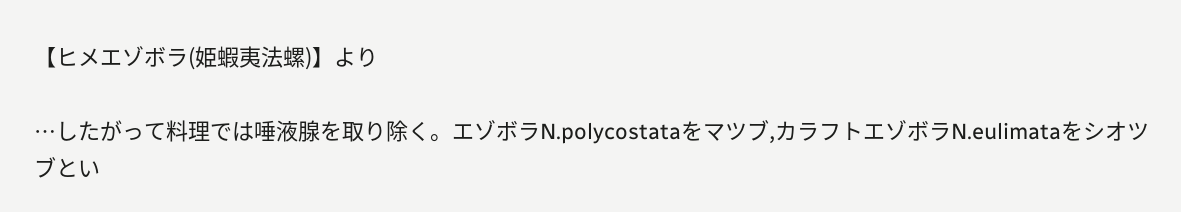【ヒメエゾボラ(姫蝦夷法螺)】より

…したがって料理では唾液腺を取り除く。エゾボラN.polycostataをマツブ,カラフトエゾボラN.eulimataをシオツブとい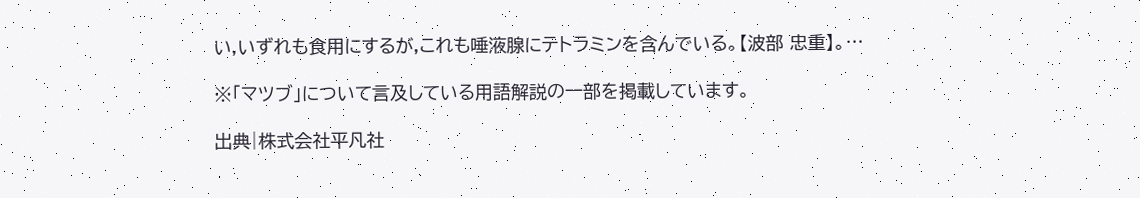い,いずれも食用にするが,これも唾液腺にテトラミンを含んでいる。【波部 忠重】。…

※「マツブ」について言及している用語解説の一部を掲載しています。

出典|株式会社平凡社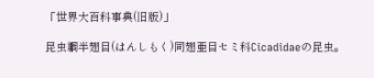「世界大百科事典(旧版)」

昆虫綱半翅目(はんしもく)同翅亜目セミ科Cicadidaeの昆虫。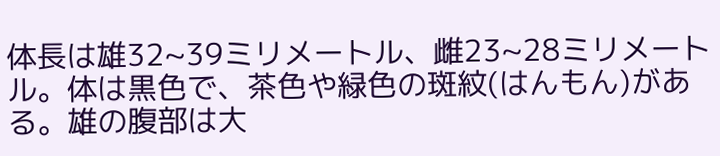体長は雄32~39ミリメートル、雌23~28ミリメートル。体は黒色で、茶色や緑色の斑紋(はんもん)がある。雄の腹部は大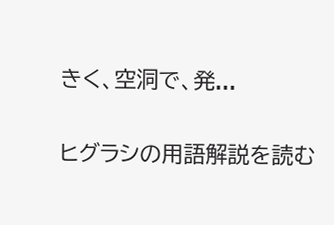きく、空洞で、発...

ヒグラシの用語解説を読む